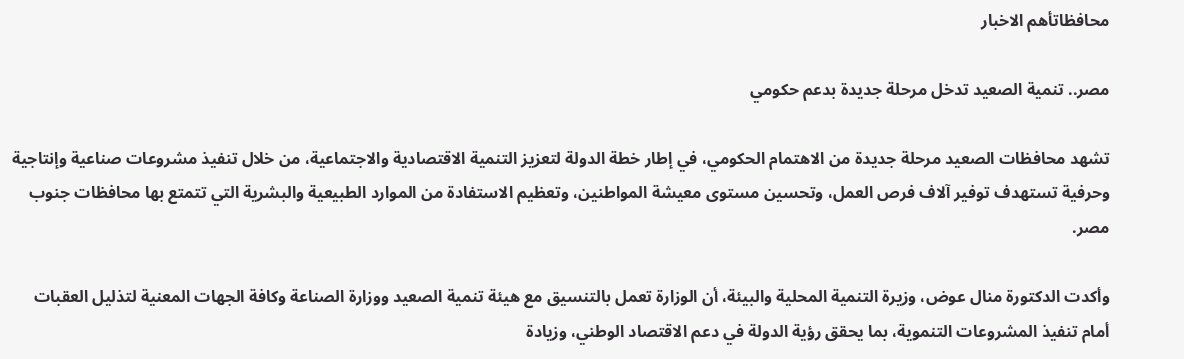محافظاتأهم الاخبار

مصر.. تنمية الصعيد تدخل مرحلة جديدة بدعم حكومي

تشهد محافظات الصعيد مرحلة جديدة من الاهتمام الحكومي، في إطار خطة الدولة لتعزيز التنمية الاقتصادية والاجتماعية، من خلال تنفيذ مشروعات صناعية وإنتاجية وحرفية تستهدف توفير آلاف فرص العمل، وتحسين مستوى معيشة المواطنين، وتعظيم الاستفادة من الموارد الطبيعية والبشرية التي تتمتع بها محافظات جنوب مصر.

وأكدت الدكتورة منال عوض، وزيرة التنمية المحلية والبيئة، أن الوزارة تعمل بالتنسيق مع هيئة تنمية الصعيد ووزارة الصناعة وكافة الجهات المعنية لتذليل العقبات أمام تنفيذ المشروعات التنموية، بما يحقق رؤية الدولة في دعم الاقتصاد الوطني، وزيادة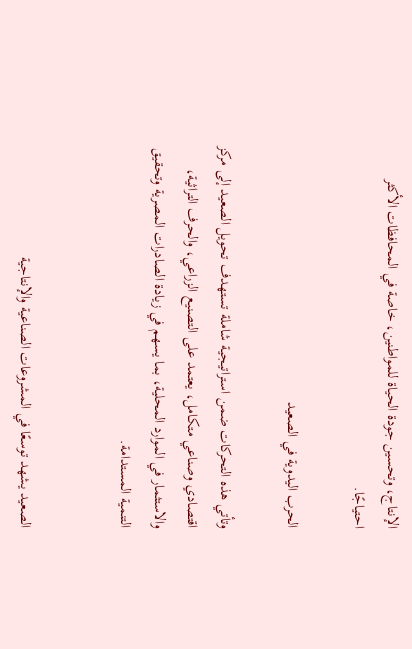الإنتاج، وتحسين جودة الحياة للمواطنين، خاصة في المحافظات الأكثر احتياجًا.

الحرب اليدوية في الصعيد

وتأتي هذه التحركات ضمن استراتيجية شاملة تستهدف تحويل الصعيد إلى مركز اقتصادي وصناعي متكامل، يعتمد على التصنيع الزراعي، والحرف التراثية، والاستثمار في الموارد المحلية، بما يسهم في زيادة الصادرات المصرية وتحقيق التنمية المستدامة.


الصعيد يشهد توسعًا في المشروعات الصناعية والإنتاجية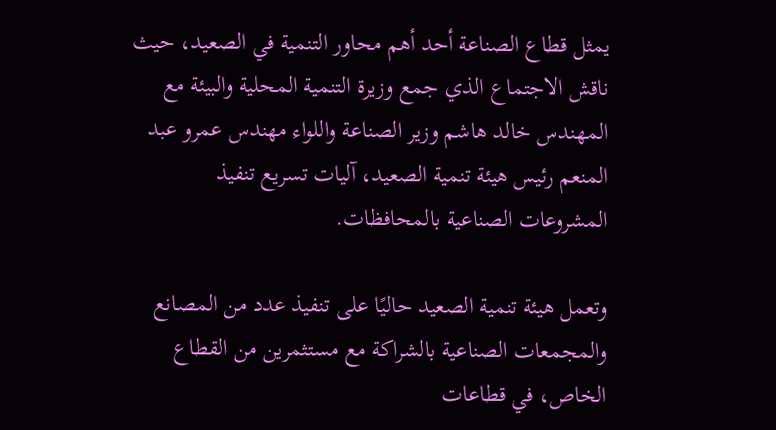يمثل قطاع الصناعة أحد أهم محاور التنمية في الصعيد، حيث ناقش الاجتماع الذي جمع وزيرة التنمية المحلية والبيئة مع المهندس خالد هاشم وزير الصناعة واللواء مهندس عمرو عبد المنعم رئيس هيئة تنمية الصعيد، آليات تسريع تنفيذ المشروعات الصناعية بالمحافظات.

وتعمل هيئة تنمية الصعيد حاليًا على تنفيذ عدد من المصانع والمجمعات الصناعية بالشراكة مع مستثمرين من القطاع الخاص، في قطاعات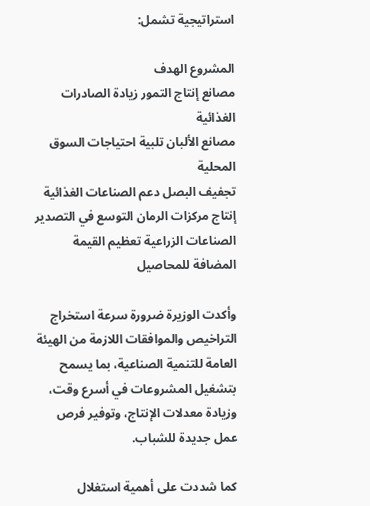استراتيجية تشمل:

المشروع الهدف
مصانع إنتاج التمور زيادة الصادرات الغذائية
مصانع الألبان تلبية احتياجات السوق المحلية
تجفيف البصل دعم الصناعات الغذائية
إنتاج مركزات الرمان التوسع في التصدير
الصناعات الزراعية تعظيم القيمة المضافة للمحاصيل

وأكدت الوزيرة ضرورة سرعة استخراج التراخيص والموافقات اللازمة من الهيئة العامة للتنمية الصناعية، بما يسمح بتشغيل المشروعات في أسرع وقت، وزيادة معدلات الإنتاج، وتوفير فرص عمل جديدة للشباب.

كما شددت على أهمية استغلال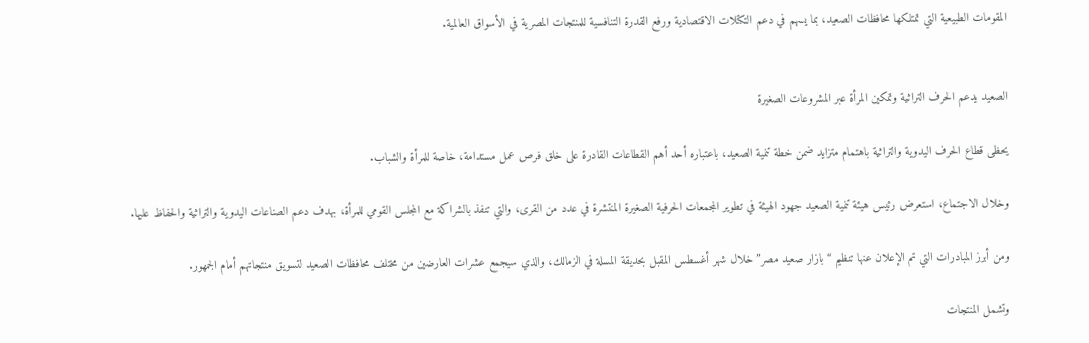المقومات الطبيعية التي تمتلكها محافظات الصعيد، بما يسهم في دعم التكتلات الاقتصادية ورفع القدرة التنافسية للمنتجات المصرية في الأسواق العالمية.


الصعيد يدعم الحرف التراثية وتمكين المرأة عبر المشروعات الصغيرة

يحظى قطاع الحرف اليدوية والتراثية باهتمام متزايد ضمن خطة تنمية الصعيد، باعتباره أحد أهم القطاعات القادرة على خلق فرص عمل مستدامة، خاصة للمرأة والشباب.

وخلال الاجتماع، استعرض رئيس هيئة تنمية الصعيد جهود الهيئة في تطوير المجمعات الحرفية الصغيرة المنتشرة في عدد من القرى، والتي تنفذ بالشراكة مع المجلس القومي للمرأة، بهدف دعم الصناعات اليدوية والتراثية والحفاظ عليها.

ومن أبرز المبادرات التي تم الإعلان عنها تنظيم “بازار صعيد مصر” خلال شهر أغسطس المقبل بحديقة المسلة في الزمالك، والذي سيجمع عشرات العارضين من مختلف محافظات الصعيد لتسويق منتجاتهم أمام الجمهور.

وتشمل المنتجات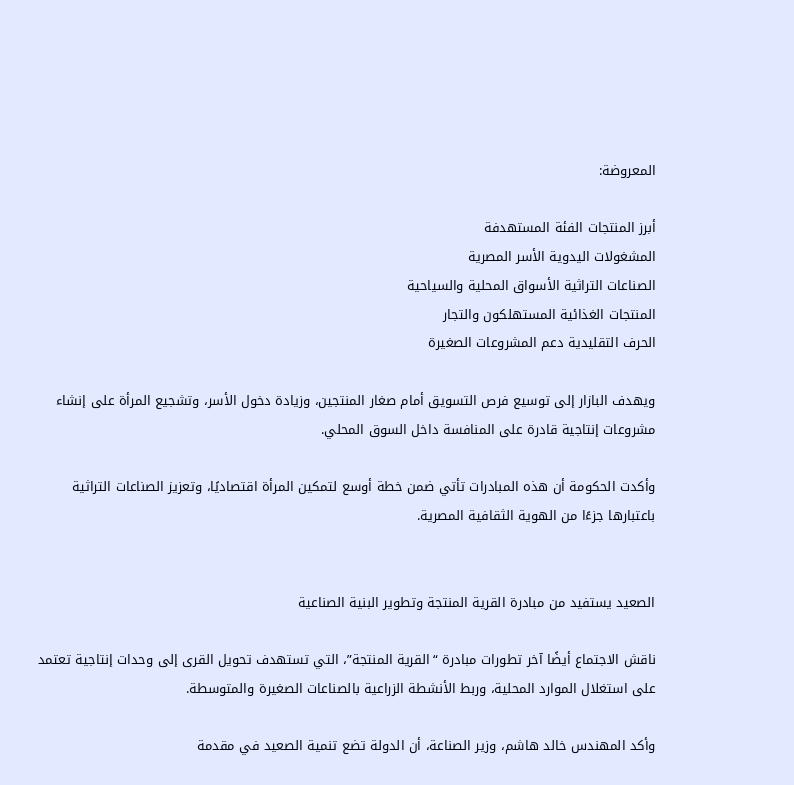المعروضة:

أبرز المنتجات الفئة المستهدفة
المشغولات اليدوية الأسر المصرية
الصناعات التراثية الأسواق المحلية والسياحية
المنتجات الغذائية المستهلكون والتجار
الحرف التقليدية دعم المشروعات الصغيرة

ويهدف البازار إلى توسيع فرص التسويق أمام صغار المنتجين، وزيادة دخول الأسر، وتشجيع المرأة على إنشاء مشروعات إنتاجية قادرة على المنافسة داخل السوق المحلي.

وأكدت الحكومة أن هذه المبادرات تأتي ضمن خطة أوسع لتمكين المرأة اقتصاديًا، وتعزيز الصناعات التراثية باعتبارها جزءًا من الهوية الثقافية المصرية.


الصعيد يستفيد من مبادرة القرية المنتجة وتطوير البنية الصناعية

ناقش الاجتماع أيضًا آخر تطورات مبادرة “القرية المنتجة”، التي تستهدف تحويل القرى إلى وحدات إنتاجية تعتمد على استغلال الموارد المحلية، وربط الأنشطة الزراعية بالصناعات الصغيرة والمتوسطة.

وأكد المهندس خالد هاشم، وزير الصناعة، أن الدولة تضع تنمية الصعيد في مقدمة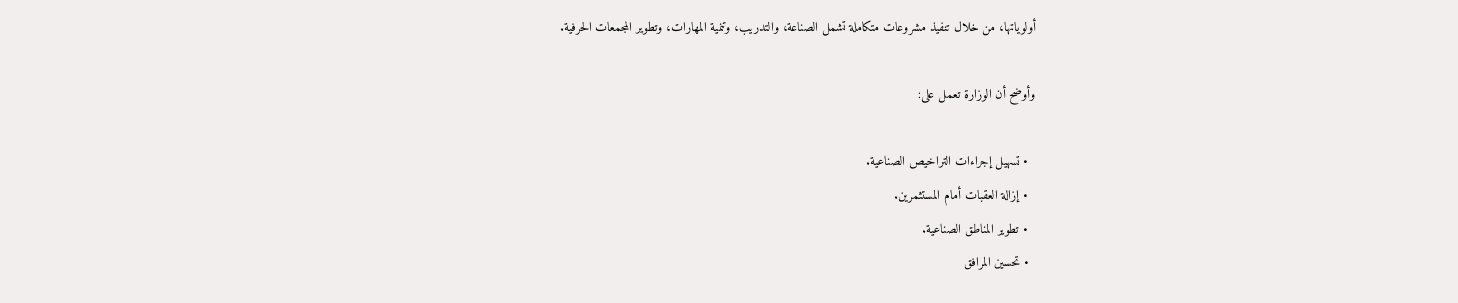أولوياتها، من خلال تنفيذ مشروعات متكاملة تشمل الصناعة، والتدريب، وتنمية المهارات، وتطوير المجمعات الحرفية.

وأوضح أن الوزارة تعمل على:

  • تسهيل إجراءات التراخيص الصناعية.
  • إزالة العقبات أمام المستثمرين.
  • تطوير المناطق الصناعية.
  • تحسين المرافق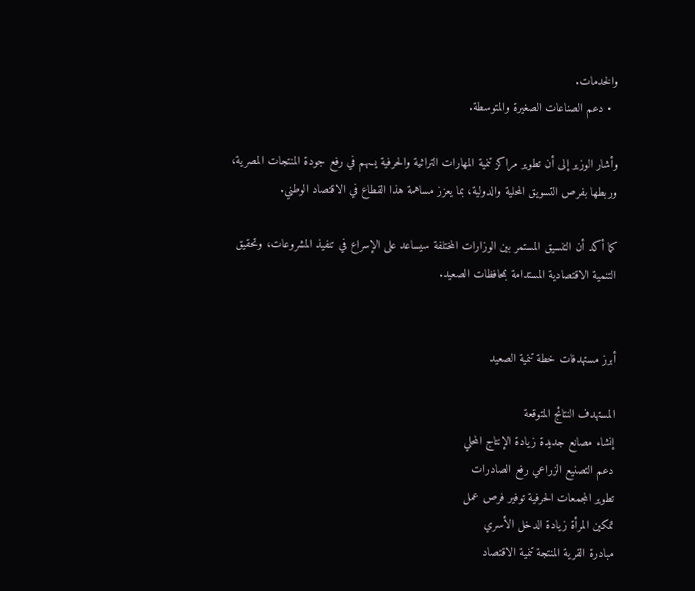والخدمات.
  • دعم الصناعات الصغيرة والمتوسطة.

وأشار الوزير إلى أن تطوير مراكز تنمية المهارات التراثية والحرفية يسهم في رفع جودة المنتجات المصرية، وربطها بفرص التسويق المحلية والدولية، بما يعزز مساهمة هذا القطاع في الاقتصاد الوطني.

كما أكد أن التنسيق المستمر بين الوزارات المختلفة سيساعد على الإسراع في تنفيذ المشروعات، وتحقيق التنمية الاقتصادية المستدامة بمحافظات الصعيد.


أبرز مستهدفات خطة تنمية الصعيد

المستهدف النتائج المتوقعة
إنشاء مصانع جديدة زيادة الإنتاج المحلي
دعم التصنيع الزراعي رفع الصادرات
تطوير المجمعات الحرفية توفير فرص عمل
تمكين المرأة زيادة الدخل الأسري
مبادرة القرية المنتجة تنمية الاقتصاد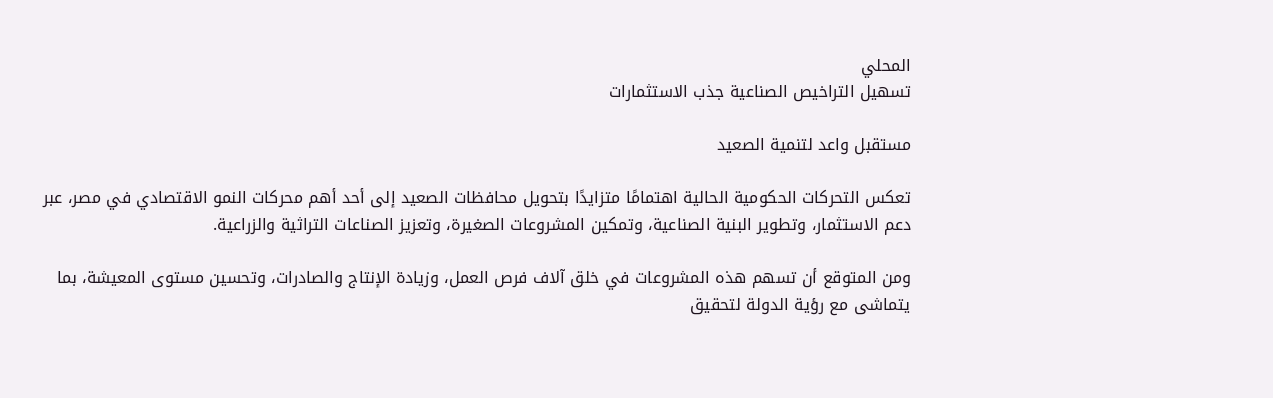المحلي
تسهيل التراخيص الصناعية جذب الاستثمارات

مستقبل واعد لتنمية الصعيد

تعكس التحركات الحكومية الحالية اهتمامًا متزايدًا بتحويل محافظات الصعيد إلى أحد أهم محركات النمو الاقتصادي في مصر، عبر دعم الاستثمار، وتطوير البنية الصناعية، وتمكين المشروعات الصغيرة، وتعزيز الصناعات التراثية والزراعية.

ومن المتوقع أن تسهم هذه المشروعات في خلق آلاف فرص العمل، وزيادة الإنتاج والصادرات، وتحسين مستوى المعيشة، بما يتماشى مع رؤية الدولة لتحقيق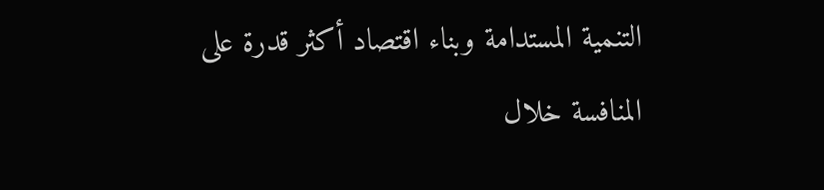التنمية المستدامة وبناء اقتصاد أكثر قدرة على المنافسة خلال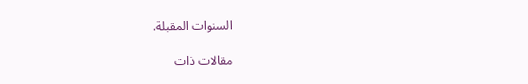السنوات المقبلة.

مقالات ذات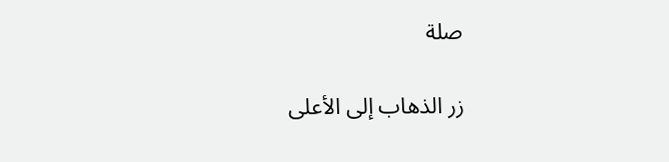صلة

زر الذهاب إلى الأعلى